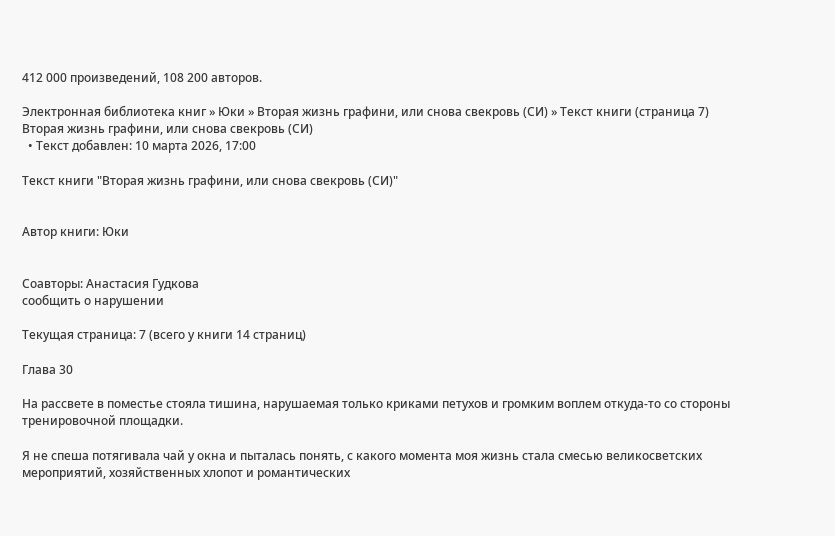412 000 произведений, 108 200 авторов.

Электронная библиотека книг » Юки » Вторая жизнь графини, или снова свекровь (СИ) » Текст книги (страница 7)
Вторая жизнь графини, или снова свекровь (СИ)
  • Текст добавлен: 10 марта 2026, 17:00

Текст книги "Вторая жизнь графини, или снова свекровь (СИ)"


Автор книги: Юки


Соавторы: Анастасия Гудкова
сообщить о нарушении

Текущая страница: 7 (всего у книги 14 страниц)

Глава 30

На рассвете в поместье стояла тишина, нарушаемая только криками петухов и громким воплем откуда-то со стороны тренировочной площадки.

Я не спеша потягивала чай у окна и пыталась понять, с какого момента моя жизнь стала смесью великосветских мероприятий, хозяйственных хлопот и романтических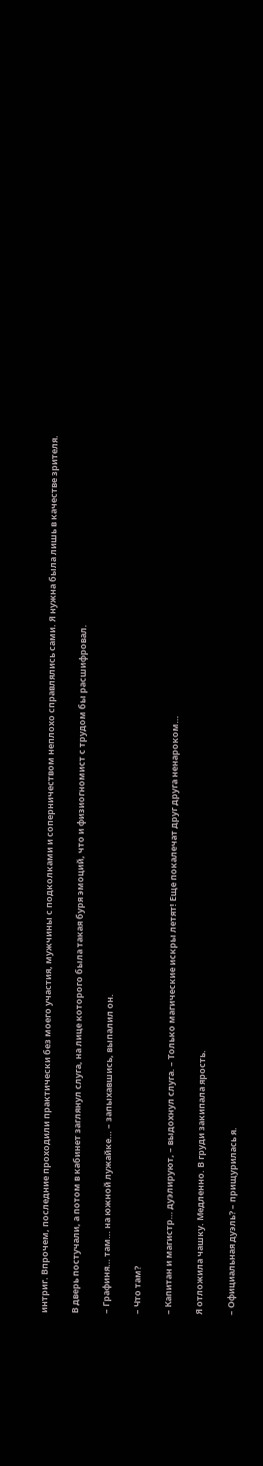интриг. Впрочем, последние проходили практически без моего участия, мужчины с подколками и соперничеством неплохо справлялись сами. Я нужна была лишь в качестве зрителя.

В дверь постучали, а потом в кабинет заглянул слуга, на лице которого была такая буря эмоций, что и физиогномист с трудом бы расшифровал.

– Графиня… там… на южной лужайке… – запыхавшись, выпалил он.

– Что там?

– Капитан и магистр… дуэлируют, – выдохнул слуга. – Только магические искры летят! Еще покалечат друг друга ненароком…

Я отложила чашку. Медленно. В груди закипала ярость.

– Официальная дуэль? – прищурилась я.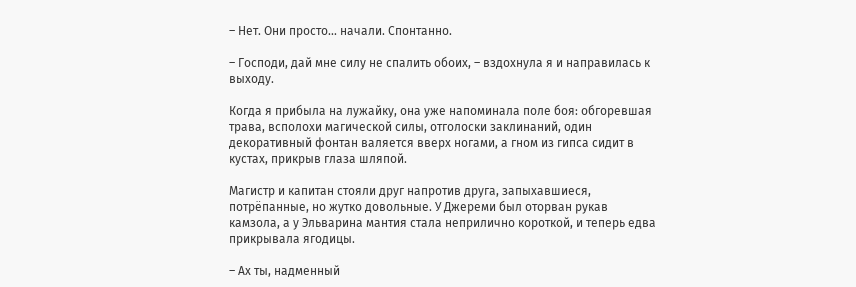– Нет. Они просто... начали. Спонтанно.

– Господи, дай мне силу не спалить обоих, – вздохнула я и направилась к выходу.

Когда я прибыла на лужайку, она уже напоминала поле боя: обгоревшая трава, всполохи магической силы, отголоски заклинаний, один декоративный фонтан валяется вверх ногами, а гном из гипса сидит в кустах, прикрыв глаза шляпой.

Магистр и капитан стояли друг напротив друга, запыхавшиеся, потрёпанные, но жутко довольные. У Джереми был оторван рукав камзола, а у Эльварина мантия стала неприлично короткой, и теперь едва прикрывала ягодицы.

– Ах ты, надменный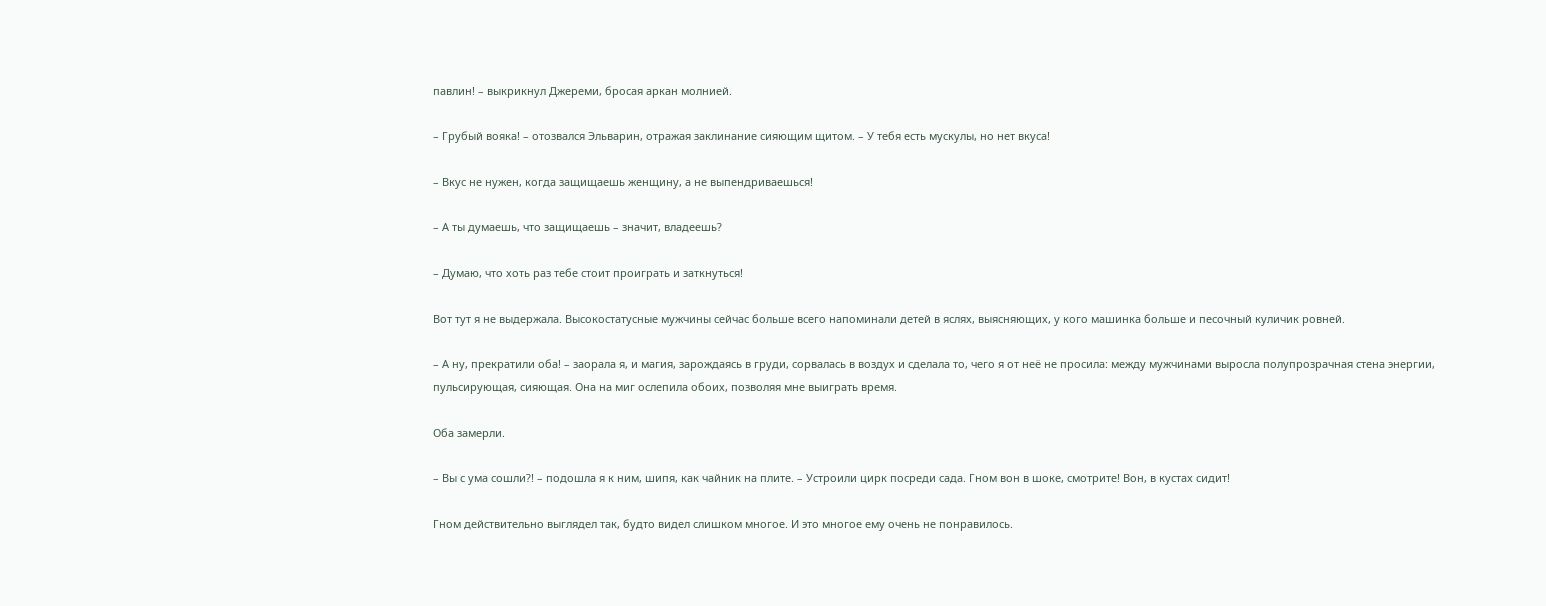павлин! – выкрикнул Джереми, бросая аркан молнией.

– Грубый вояка! – отозвался Эльварин, отражая заклинание сияющим щитом. – У тебя есть мускулы, но нет вкуса!

– Вкус не нужен, когда защищаешь женщину, а не выпендриваешься!

– А ты думаешь, что защищаешь – значит, владеешь?

– Думаю, что хоть раз тебе стоит проиграть и заткнуться!

Вот тут я не выдержала. Высокостатусные мужчины сейчас больше всего напоминали детей в яслях, выясняющих, у кого машинка больше и песочный куличик ровней.

– А ну, прекратили оба! – заорала я, и магия, зарождаясь в груди, сорвалась в воздух и сделала то, чего я от неё не просила: между мужчинами выросла полупрозрачная стена энергии, пульсирующая, сияющая. Она на миг ослепила обоих, позволяя мне выиграть время.

Оба замерли.

– Вы с ума сошли?! – подошла я к ним, шипя, как чайник на плите. – Устроили цирк посреди сада. Гном вон в шоке, смотрите! Вон, в кустах сидит!

Гном действительно выглядел так, будто видел слишком многое. И это многое ему очень не понравилось.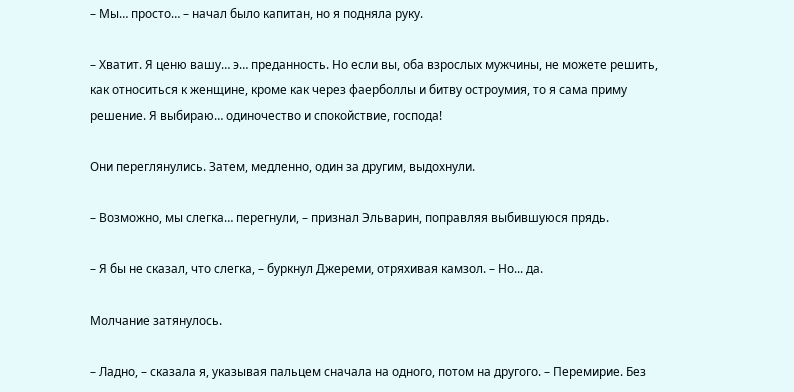– Мы… просто… – начал было капитан, но я подняла руку.

– Хватит. Я ценю вашу… э… преданность. Но если вы, оба взрослых мужчины, не можете решить, как относиться к женщине, кроме как через фаерболлы и битву остроумия, то я сама приму решение. Я выбираю… одиночество и спокойствие, господа!

Они переглянулись. Затем, медленно, один за другим, выдохнули.

– Возможно, мы слегка… перегнули, – признал Эльварин, поправляя выбившуюся прядь.

– Я бы не сказал, что слегка, – буркнул Джереми, отряхивая камзол. – Но... да.

Молчание затянулось.

– Ладно, – сказала я, указывая пальцем сначала на одного, потом на другого. – Перемирие. Без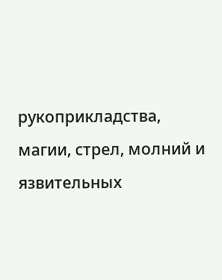рукоприкладства, магии, стрел, молний и язвительных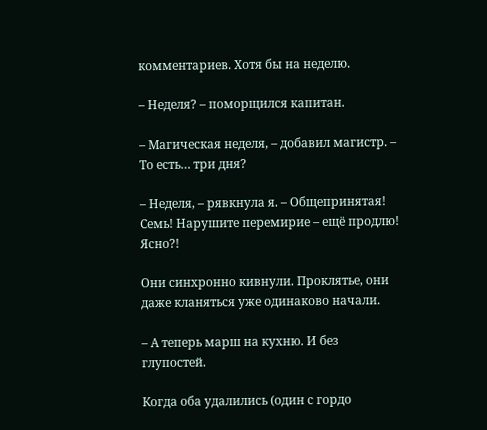комментариев. Хотя бы на неделю.

– Неделя? – поморщился капитан.

– Магическая неделя, – добавил магистр. – То есть… три дня?

– Неделя, – рявкнула я. – Общепринятая! Семь! Нарушите перемирие – ещё продлю! Ясно?!

Они синхронно кивнули. Проклятье, они даже кланяться уже одинаково начали.

– А теперь марш на кухню. И без глупостей.

Когда оба удалились (один с гордо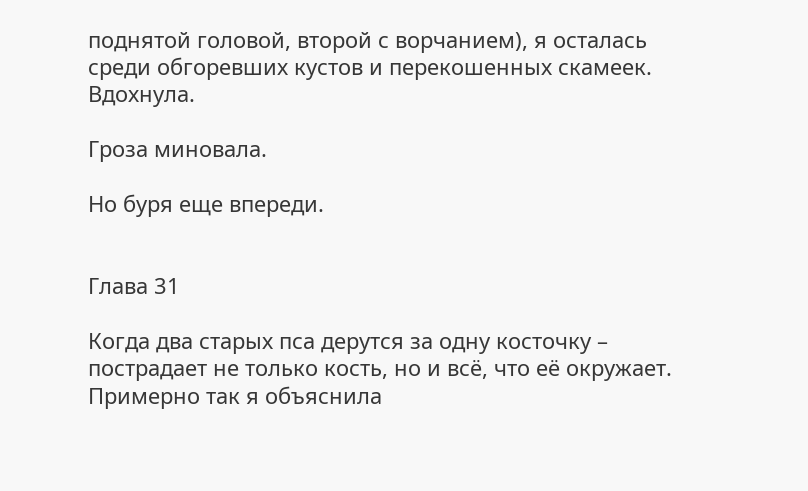поднятой головой, второй с ворчанием), я осталась среди обгоревших кустов и перекошенных скамеек. Вдохнула.

Гроза миновала.

Но буря еще впереди.


Глава 31

Когда два старых пса дерутся за одну косточку – пострадает не только кость, но и всё, что её окружает. Примерно так я объяснила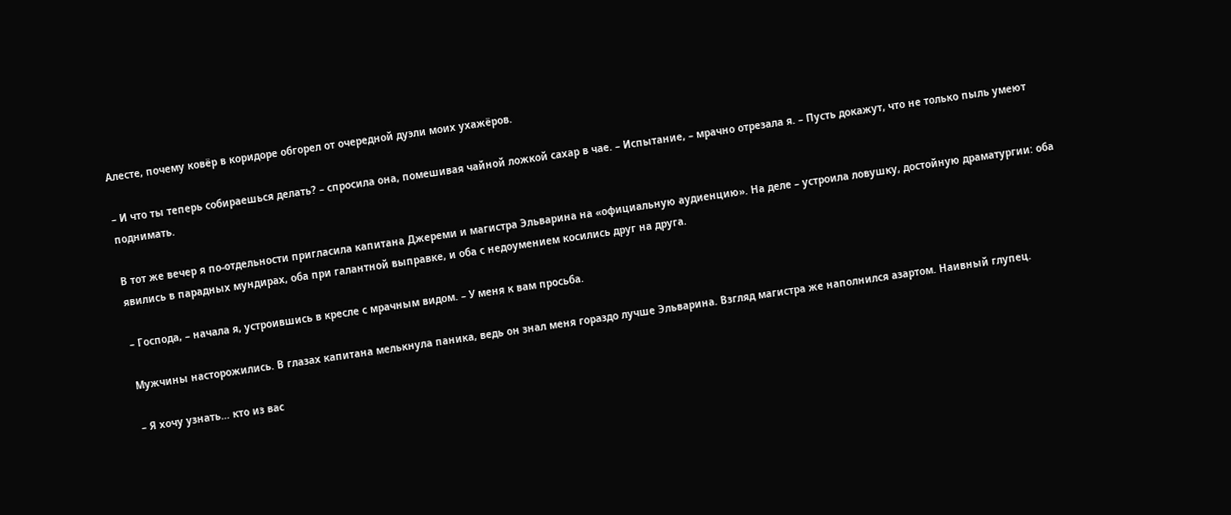Алесте, почему ковёр в коридоре обгорел от очередной дуэли моих ухажёров.

– И что ты теперь собираешься делать? – спросила она, помешивая чайной ложкой сахар в чае. – Испытание, – мрачно отрезала я. – Пусть докажут, что не только пыль умеют поднимать.

В тот же вечер я по-отдельности пригласила капитана Джереми и магистра Эльварина на «официальную аудиенцию». На деле – устроила ловушку, достойную драматургии: оба явились в парадных мундирах, оба при галантной выправке, и оба с недоумением косились друг на друга.

– Господа, – начала я, устроившись в кресле с мрачным видом. – У меня к вам просьба.

Мужчины насторожились. В глазах капитана мелькнула паника, ведь он знал меня гораздо лучше Эльварина. Взгляд магистра же наполнился азартом. Наивный глупец.

– Я хочу узнать… кто из вас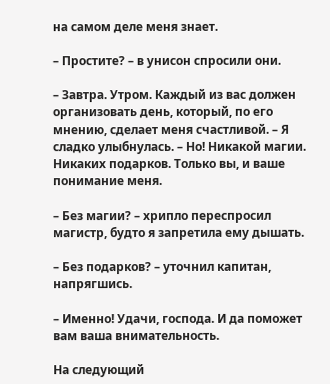на самом деле меня знает.

– Простите? – в унисон спросили они.

– Завтра. Утром. Каждый из вас должен организовать день, который, по его мнению, сделает меня счастливой. – Я сладко улыбнулась. – Но! Никакой магии. Никаких подарков. Только вы, и ваше понимание меня.

– Без магии? – хрипло переспросил магистр, будто я запретила ему дышать.

– Без подарков? – уточнил капитан, напрягшись.

– Именно! Удачи, господа. И да поможет вам ваша внимательность.

На следующий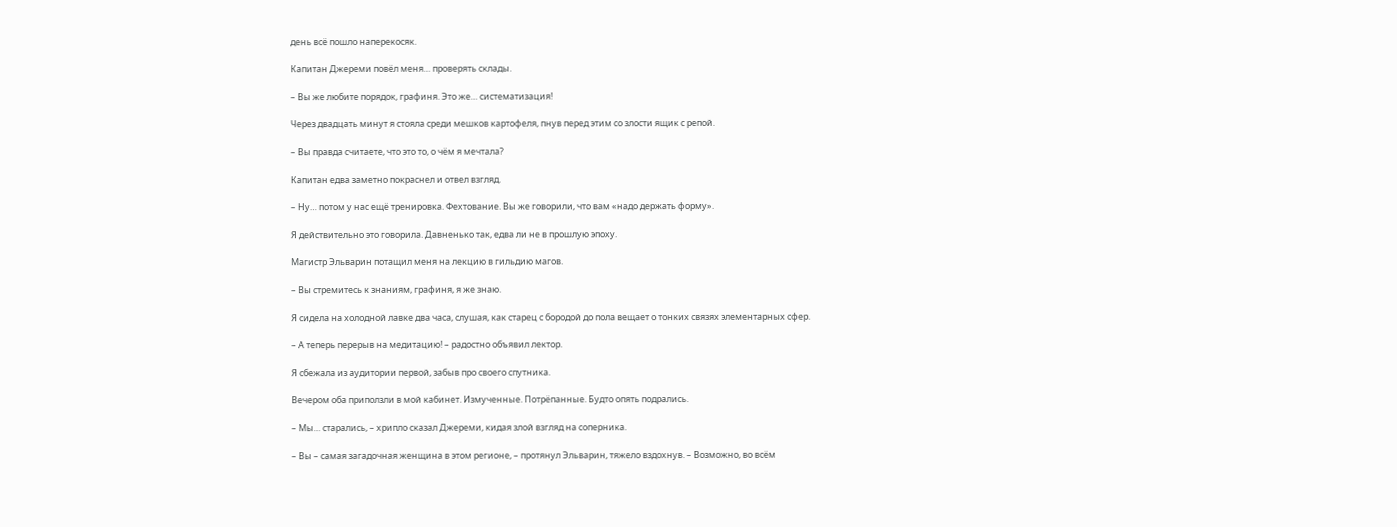день всё пошло наперекосяк.

Капитан Джереми повёл меня… проверять склады.

– Вы же любите порядок, графиня. Это же… систематизация!

Через двадцать минут я стояла среди мешков картофеля, пнув перед этим со злости ящик с репой.

– Вы правда считаете, что это то, о чём я мечтала?

Капитан едва заметно покраснел и отвел взгляд.

– Ну… потом у нас ещё тренировка. Фехтование. Вы же говорили, что вам «надо держать форму».

Я действительно это говорила. Давненько так, едва ли не в прошлую эпоху.

Магистр Эльварин потащил меня на лекцию в гильдию магов.

– Вы стремитесь к знаниям, графиня, я же знаю.

Я сидела на холодной лавке два часа, слушая, как старец с бородой до пола вещает о тонких связях элементарных сфер.

– А теперь перерыв на медитацию! – радостно объявил лектор.

Я сбежала из аудитории первой, забыв про своего спутника.

Вечером оба приползли в мой кабинет. Измученные. Потрёпанные. Будто опять подрались.

– Мы… старались, – хрипло сказал Джереми, кидая злой взгляд на соперника.

– Вы – самая загадочная женщина в этом регионе, – протянул Эльварин, тяжело вздохнув. – Возможно, во всём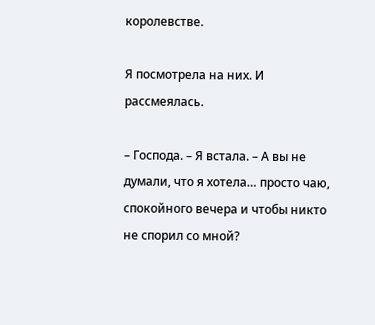королевстве.

Я посмотрела на них. И рассмеялась.

– Господа. – Я встала. – А вы не думали, что я хотела… просто чаю, спокойного вечера и чтобы никто не спорил со мной?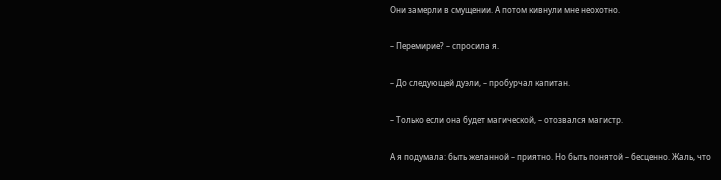Они замерли в смущении. А потом кивнули мне неохотно.

– Перемирие? – спросила я.

– До следующей дуэли, – пробурчал капитан.

– Только если она будет магической, – отозвался магистр.

А я подумала: быть желанной – приятно. Но быть понятой – бесценно. Жаль, что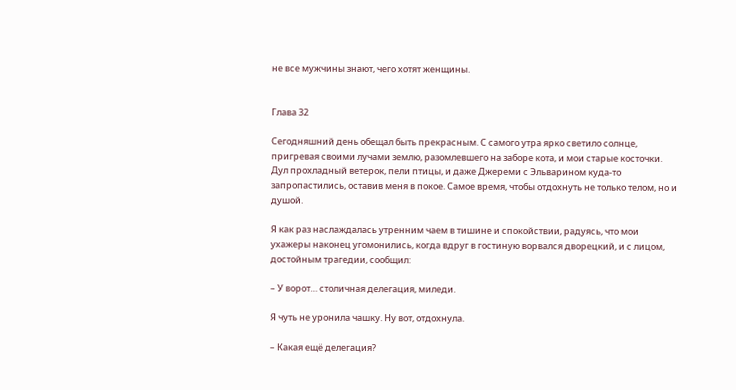не все мужчины знают, чего хотят женщины.


Глава 32

Сегодняшний день обещал быть прекрасным. С самого утра ярко светило солнце, пригревая своими лучами землю, разомлевшего на заборе кота, и мои старые косточки. Дул прохладный ветерок, пели птицы, и даже Джереми с Эльварином куда-то запропастились, оставив меня в покое. Самое время, чтобы отдохнуть не только телом, но и душой.

Я как раз наслаждалась утренним чаем в тишине и спокойствии, радуясь, что мои ухажеры наконец угомонились, когда вдруг в гостиную ворвался дворецкий, и с лицом, достойным трагедии, сообщил:

– У ворот… столичная делегация, миледи.

Я чуть не уронила чашку. Ну вот, отдохнула.

– Какая ещё делегация?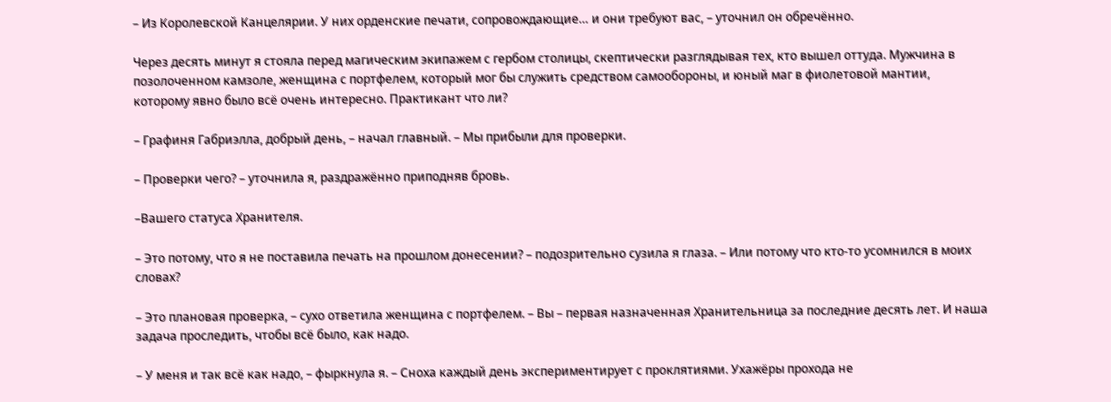– Из Королевской Канцелярии. У них орденские печати, сопровождающие… и они требуют вас, – уточнил он обречённо.

Через десять минут я стояла перед магическим экипажем с гербом столицы, скептически разглядывая тех, кто вышел оттуда. Мужчина в позолоченном камзоле, женщина с портфелем, который мог бы служить средством самообороны, и юный маг в фиолетовой мантии, которому явно было всё очень интересно. Практикант что ли?

– Графиня Габриэлла, добрый день, – начал главный. – Мы прибыли для проверки.

– Проверки чего? – уточнила я, раздражённо приподняв бровь.

–Вашего статуса Хранителя.

– Это потому, что я не поставила печать на прошлом донесении? – подозрительно сузила я глаза. – Или потому что кто-то усомнился в моих словах?

– Это плановая проверка, – сухо ответила женщина с портфелем. – Вы – первая назначенная Хранительница за последние десять лет. И наша задача проследить, чтобы всё было, как надо.

– У меня и так всё как надо, – фыркнула я. – Сноха каждый день экспериментирует с проклятиями. Ухажёры прохода не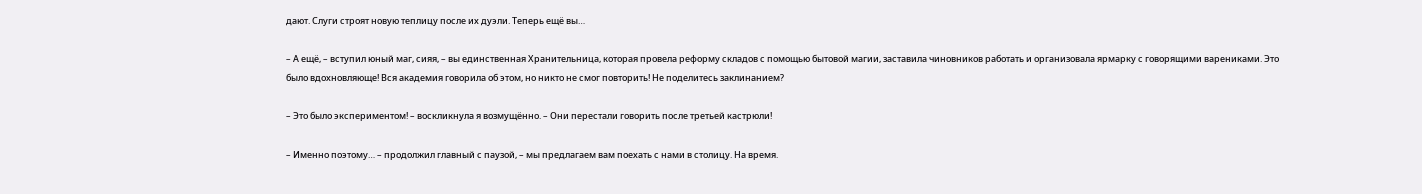дают. Слуги строят новую теплицу после их дуэли. Теперь ещё вы…

– А ещё, – вступил юный маг, сияя, – вы единственная Хранительница, которая провела реформу складов с помощью бытовой магии, заставила чиновников работать и организовала ярмарку с говорящими варениками. Это было вдохновляюще! Вся академия говорила об этом, но никто не смог повторить! Не поделитесь заклинанием?

– Это было экспериментом! – воскликнула я возмущённо. – Они перестали говорить после третьей кастрюли!

– Именно поэтому… – продолжил главный с паузой, – мы предлагаем вам поехать с нами в столицу. На время.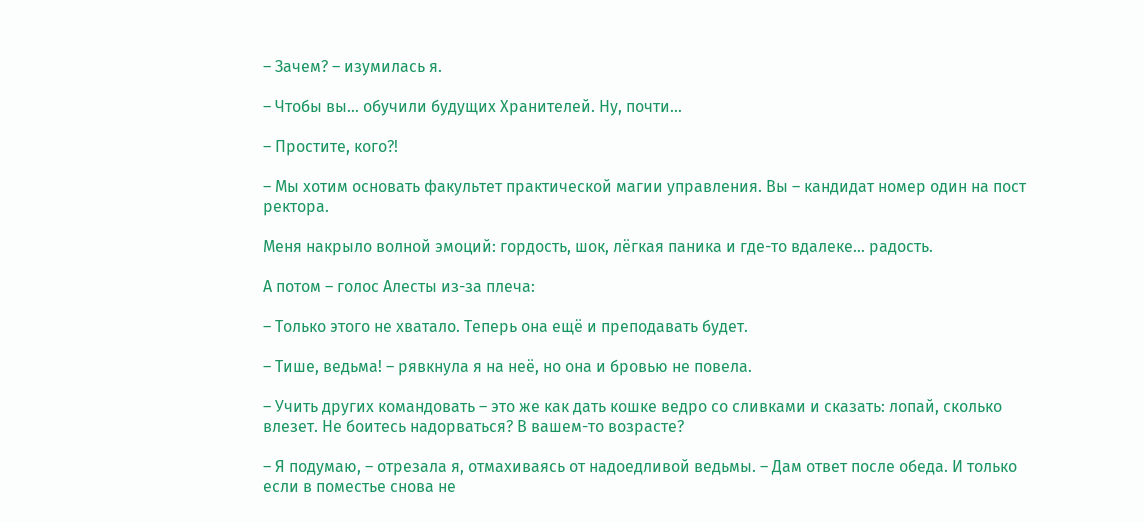– Зачем? – изумилась я.

– Чтобы вы… обучили будущих Хранителей. Ну, почти…

– Простите, кого?!

– Мы хотим основать факультет практической магии управления. Вы – кандидат номер один на пост ректора.

Меня накрыло волной эмоций: гордость, шок, лёгкая паника и где-то вдалеке… радость.

А потом – голос Алесты из-за плеча:

– Только этого не хватало. Теперь она ещё и преподавать будет.

– Тише, ведьма! – рявкнула я на неё, но она и бровью не повела.

– Учить других командовать – это же как дать кошке ведро со сливками и сказать: лопай, сколько влезет. Не боитесь надорваться? В вашем-то возрасте?

– Я подумаю, – отрезала я, отмахиваясь от надоедливой ведьмы. – Дам ответ после обеда. И только если в поместье снова не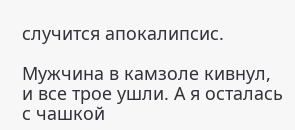случится апокалипсис.

Мужчина в камзоле кивнул, и все трое ушли. А я осталась с чашкой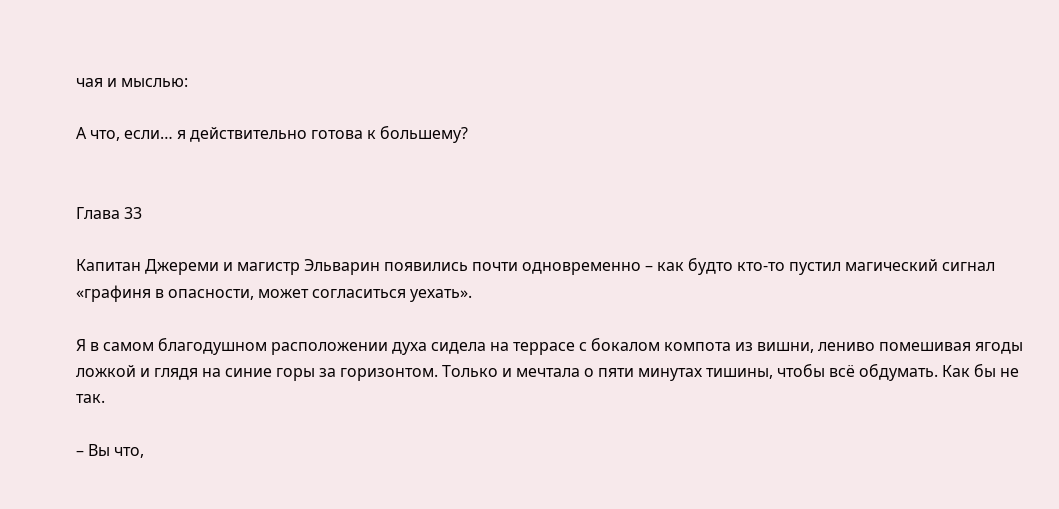чая и мыслью:

А что, если… я действительно готова к большему?


Глава 33

Капитан Джереми и магистр Эльварин появились почти одновременно – как будто кто-то пустил магический сигнал «графиня в опасности, может согласиться уехать».

Я в самом благодушном расположении духа сидела на террасе с бокалом компота из вишни, лениво помешивая ягоды ложкой и глядя на синие горы за горизонтом. Только и мечтала о пяти минутах тишины, чтобы всё обдумать. Как бы не так.

– Вы что,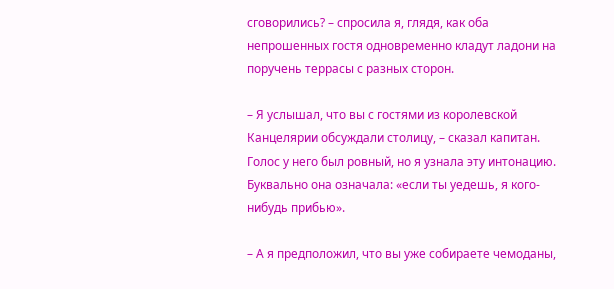сговорились? – спросила я, глядя, как оба непрошенных гостя одновременно кладут ладони на поручень террасы с разных сторон.

– Я услышал, что вы с гостями из королевской Канцелярии обсуждали столицу, – сказал капитан. Голос у него был ровный, но я узнала эту интонацию. Буквально она означала: «если ты уедешь, я кого-нибудь прибью».

– А я предположил, что вы уже собираете чемоданы,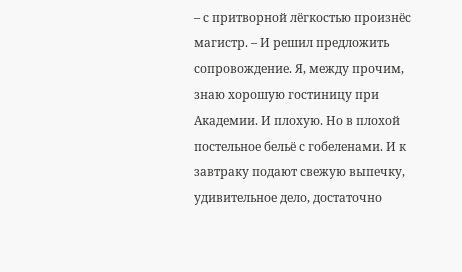– с притворной лёгкостью произнёс магистр. – И решил предложить сопровождение. Я, между прочим, знаю хорошую гостиницу при Академии. И плохую. Но в плохой постельное бельё с гобеленами. И к завтраку подают свежую выпечку, удивительное дело, достаточно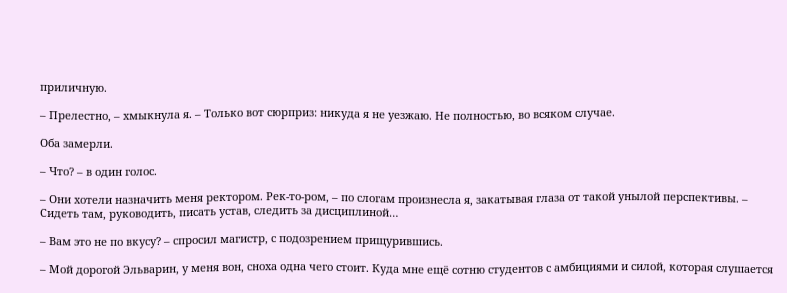приличную.

– Прелестно, – хмыкнула я. – Только вот сюрприз: никуда я не уезжаю. Не полностью, во всяком случае.

Оба замерли.

– Что? – в один голос.

– Они хотели назначить меня ректором. Рек-то-ром, – по слогам произнесла я, закатывая глаза от такой унылой перспективы. – Сидеть там, руководить, писать устав, следить за дисциплиной…

– Вам это не по вкусу? – спросил магистр, с подозрением прищурившись.

– Мой дорогой Эльварин, у меня вон, сноха одна чего стоит. Куда мне ещё сотню студентов с амбициями и силой, которая слушается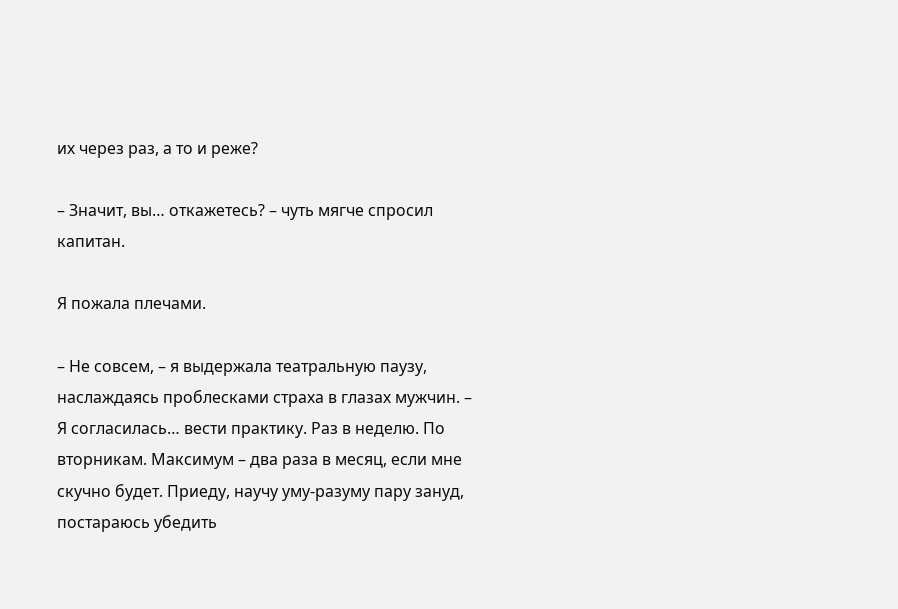их через раз, а то и реже?

– Значит, вы… откажетесь? – чуть мягче спросил капитан.

Я пожала плечами.

– Не совсем, – я выдержала театральную паузу, наслаждаясь проблесками страха в глазах мужчин. – Я согласилась… вести практику. Раз в неделю. По вторникам. Максимум – два раза в месяц, если мне скучно будет. Приеду, научу уму-разуму пару зануд, постараюсь убедить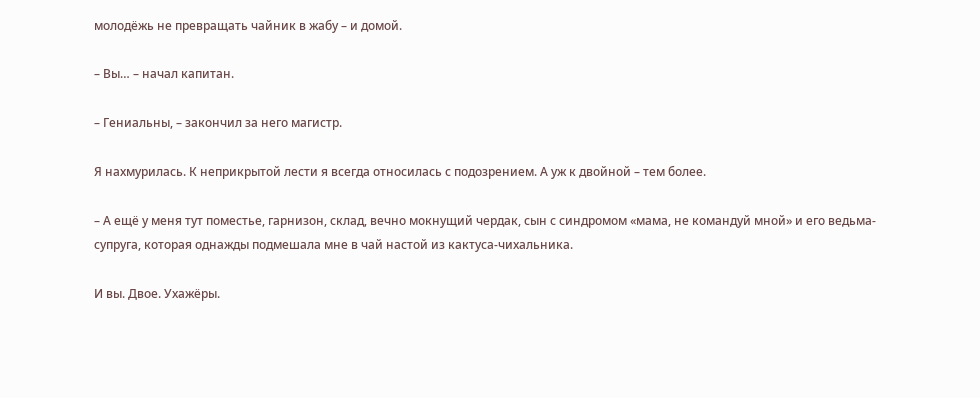молодёжь не превращать чайник в жабу – и домой.

– Вы… – начал капитан.

– Гениальны, – закончил за него магистр.

Я нахмурилась. К неприкрытой лести я всегда относилась с подозрением. А уж к двойной – тем более.

– А ещё у меня тут поместье, гарнизон, склад, вечно мокнущий чердак, сын с синдромом «мама, не командуй мной» и его ведьма-супруга, которая однажды подмешала мне в чай настой из кактуса-чихальника.

И вы. Двое. Ухажёры.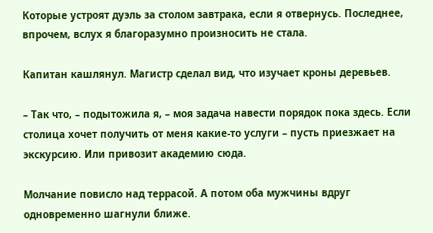Которые устроят дуэль за столом завтрака, если я отвернусь. Последнее, впрочем, вслух я благоразумно произносить не стала.

Капитан кашлянул. Магистр сделал вид, что изучает кроны деревьев.

– Так что, – подытожила я, – моя задача навести порядок пока здесь. Если столица хочет получить от меня какие-то услуги – пусть приезжает на экскурсию. Или привозит академию сюда.

Молчание повисло над террасой. А потом оба мужчины вдруг одновременно шагнули ближе.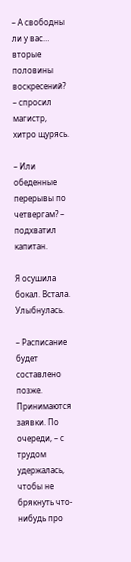– А свободны ли у вас… вторые половины воскресений? – спросил магистр, хитро щурясь.

– Или обеденные перерывы по четвергам? – подхватил капитан.

Я осушила бокал. Встала. Улыбнулась.

– Расписание будет составлено позже. Принимаются заявки. По очереди, – с трудом удержалась, чтобы не брякнуть что-нибудь про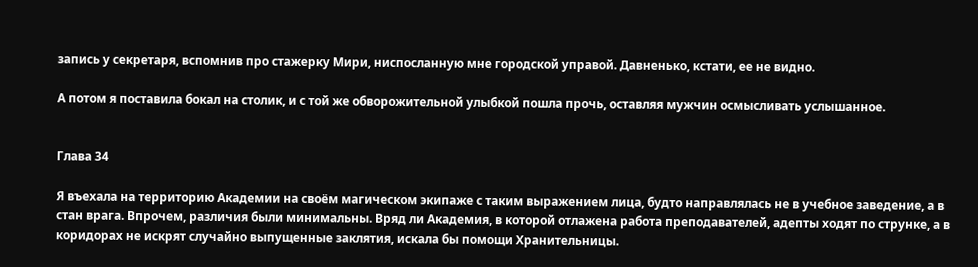запись у секретаря, вспомнив про стажерку Мири, ниспосланную мне городской управой. Давненько, кстати, ее не видно.

А потом я поставила бокал на столик, и с той же обворожительной улыбкой пошла прочь, оставляя мужчин осмысливать услышанное.


Глава 34

Я въехала на территорию Академии на своём магическом экипаже с таким выражением лица, будто направлялась не в учебное заведение, а в стан врага. Впрочем, различия были минимальны. Вряд ли Академия, в которой отлажена работа преподавателей, адепты ходят по струнке, а в коридорах не искрят случайно выпущенные заклятия, искала бы помощи Хранительницы.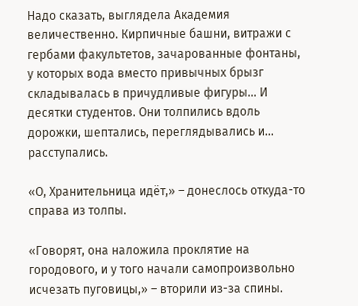Надо сказать, выглядела Академия величественно. Кирпичные башни, витражи с гербами факультетов, зачарованные фонтаны, у которых вода вместо привычных брызг складывалась в причудливые фигуры… И десятки студентов. Они толпились вдоль дорожки, шептались, переглядывались и... расступались.

«О, Хранительница идёт,» – донеслось откуда-то справа из толпы.

«Говорят, она наложила проклятие на городового, и у того начали самопроизвольно исчезать пуговицы,» – вторили из-за спины.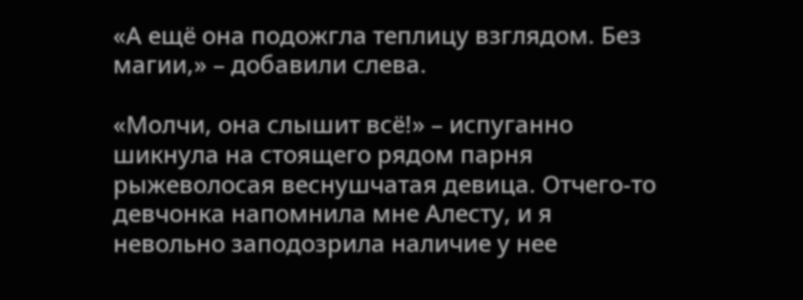«А ещё она подожгла теплицу взглядом. Без магии,» – добавили слева.

«Молчи, она слышит всё!» – испуганно шикнула на стоящего рядом парня рыжеволосая веснушчатая девица. Отчего-то девчонка напомнила мне Алесту, и я невольно заподозрила наличие у нее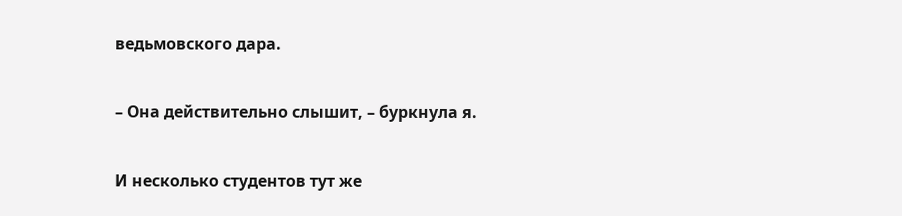ведьмовского дара.

– Она действительно слышит, – буркнула я.

И несколько студентов тут же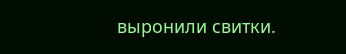выронили свитки.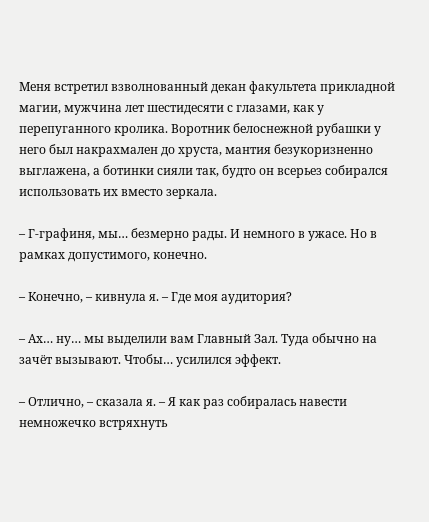Меня встретил взволнованный декан факультета прикладной магии, мужчина лет шестидесяти с глазами, как у перепуганного кролика. Воротник белоснежной рубашки у него был накрахмален до хруста, мантия безукоризненно выглажена, а ботинки сияли так, будто он всерьез собирался использовать их вместо зеркала.

– Г-графиня, мы… безмерно рады. И немного в ужасе. Но в рамках допустимого, конечно.

– Конечно, – кивнула я. – Где моя аудитория?

– Ах… ну… мы выделили вам Главный Зал. Туда обычно на зачёт вызывают. Чтобы… усилился эффект.

– Отлично, – сказала я. – Я как раз собиралась навести немножечко встряхнуть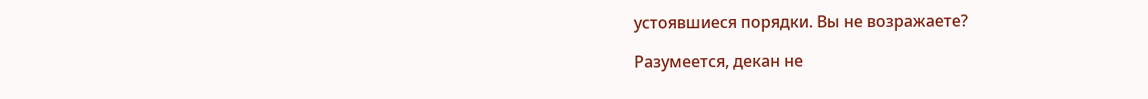устоявшиеся порядки. Вы не возражаете?

Разумеется, декан не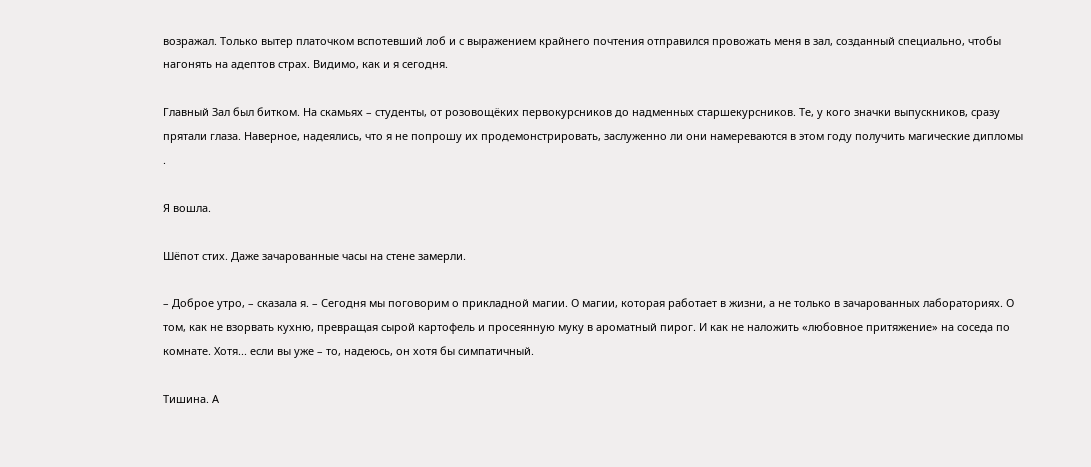возражал. Только вытер платочком вспотевший лоб и с выражением крайнего почтения отправился провожать меня в зал, созданный специально, чтобы нагонять на адептов страх. Видимо, как и я сегодня.

Главный Зал был битком. На скамьях – студенты, от розовощёких первокурсников до надменных старшекурсников. Те, у кого значки выпускников, сразу прятали глаза. Наверное, надеялись, что я не попрошу их продемонстрировать, заслуженно ли они намереваются в этом году получить магические дипломы .

Я вошла.

Шёпот стих. Даже зачарованные часы на стене замерли.

– Доброе утро, – сказала я. – Сегодня мы поговорим о прикладной магии. О магии, которая работает в жизни, а не только в зачарованных лабораториях. О том, как не взорвать кухню, превращая сырой картофель и просеянную муку в ароматный пирог. И как не наложить «любовное притяжение» на соседа по комнате. Хотя... если вы уже – то, надеюсь, он хотя бы симпатичный.

Тишина. А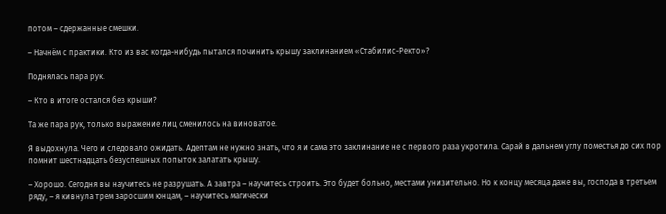потом – сдержанные смешки.

– Начнём с практики. Кто из вас когда-нибудь пытался починить крышу заклинанием «Стабилис-Ректо»?

Поднялась пара рук.

– Кто в итоге остался без крыши?

Та же пара рук, только выражение лиц сменилось на виноватое.

Я выдохнула. Чего и следовало ожидать. Адептам не нужно знать, что я и сама это заклинание не с первого раза укротила. Сарай в дальнем углу поместья до сих пор помнит шестнадцать безуспешных попыток залатать крышу.

– Хорошо. Сегодня вы научитесь не разрушать. А завтра – научитесь строить. Это будет больно, местами унизительно. Но к концу месяца даже вы, господа в третьем ряду, – я кивнула трем заросшим юнцам, – научитесь магически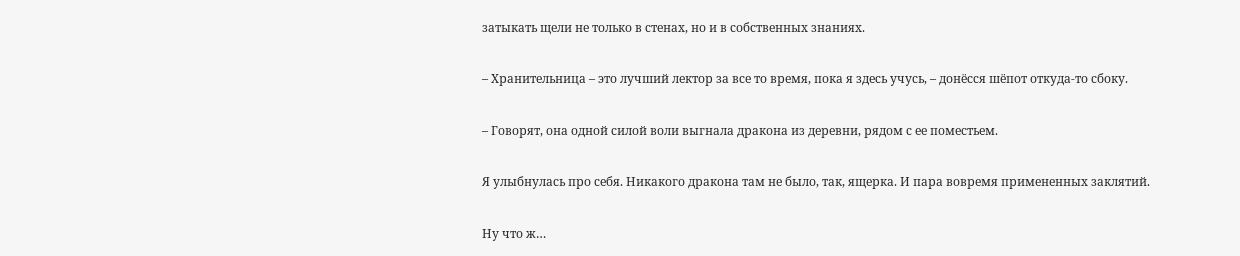затыкать щели не только в стенах, но и в собственных знаниях.

– Хранительница – это лучший лектор за все то время, пока я здесь учусь, – донёсся шёпот откуда-то сбоку.

– Говорят, она одной силой воли выгнала дракона из деревни, рядом с ее поместьем.

Я улыбнулась про себя. Никакого дракона там не было, так, ящерка. И пара вовремя примененных заклятий.

Ну что ж…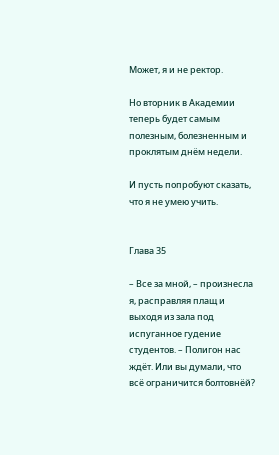Может, я и не ректор.

Но вторник в Академии теперь будет самым полезным, болезненным и проклятым днём недели.

И пусть попробуют сказать, что я не умею учить.


Глава 35

– Все за мной, – произнесла я, расправляя плащ и выходя из зала под испуганное гудение студентов. – Полигон нас ждёт. Или вы думали, что всё ограничится болтовнёй?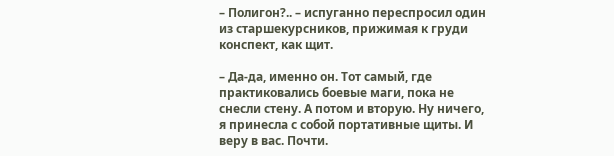– Полигон?.. – испуганно переспросил один из старшекурсников, прижимая к груди конспект, как щит.

– Да-да, именно он. Тот самый, где практиковались боевые маги, пока не снесли стену. А потом и вторую. Ну ничего, я принесла с собой портативные щиты. И веру в вас. Почти.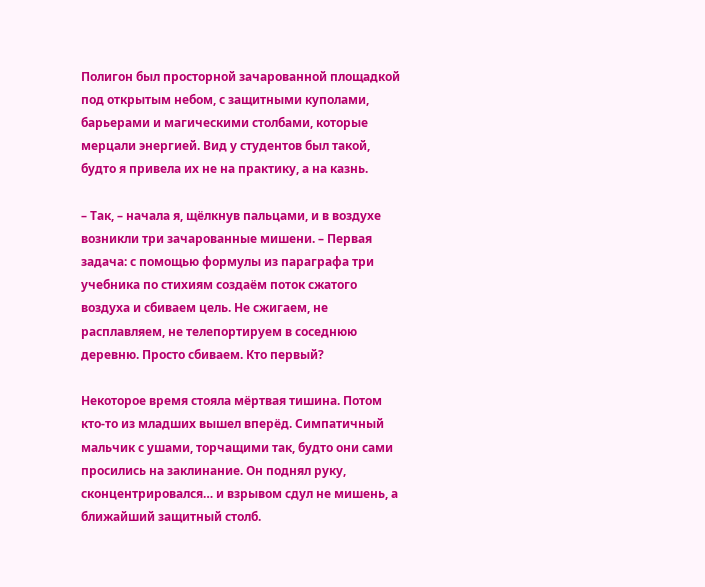Полигон был просторной зачарованной площадкой под открытым небом, с защитными куполами, барьерами и магическими столбами, которые мерцали энергией. Вид у студентов был такой, будто я привела их не на практику, а на казнь.

– Так, – начала я, щёлкнув пальцами, и в воздухе возникли три зачарованные мишени. – Первая задача: с помощью формулы из параграфа три учебника по стихиям создаём поток сжатого воздуха и сбиваем цель. Не сжигаем, не расплавляем, не телепортируем в соседнюю деревню. Просто сбиваем. Кто первый?

Некоторое время стояла мёртвая тишина. Потом кто-то из младших вышел вперёд. Симпатичный мальчик с ушами, торчащими так, будто они сами просились на заклинание. Он поднял руку, сконцентрировался… и взрывом сдул не мишень, а ближайший защитный столб.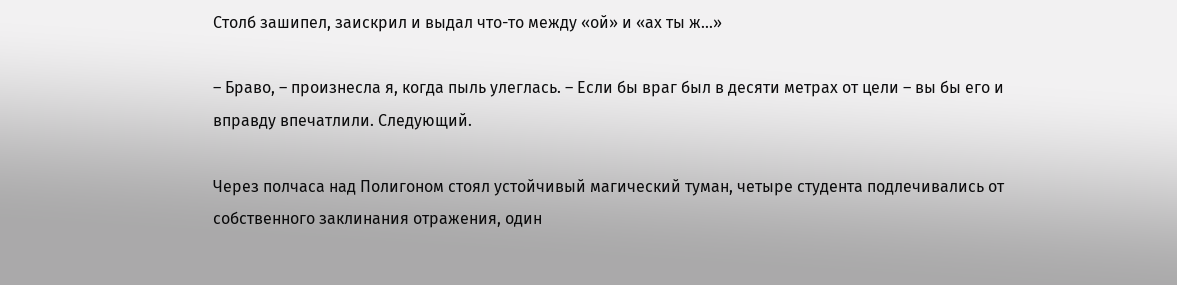Столб зашипел, заискрил и выдал что-то между «ой» и «ах ты ж...»

– Браво, – произнесла я, когда пыль улеглась. – Если бы враг был в десяти метрах от цели – вы бы его и вправду впечатлили. Следующий.

Через полчаса над Полигоном стоял устойчивый магический туман, четыре студента подлечивались от собственного заклинания отражения, один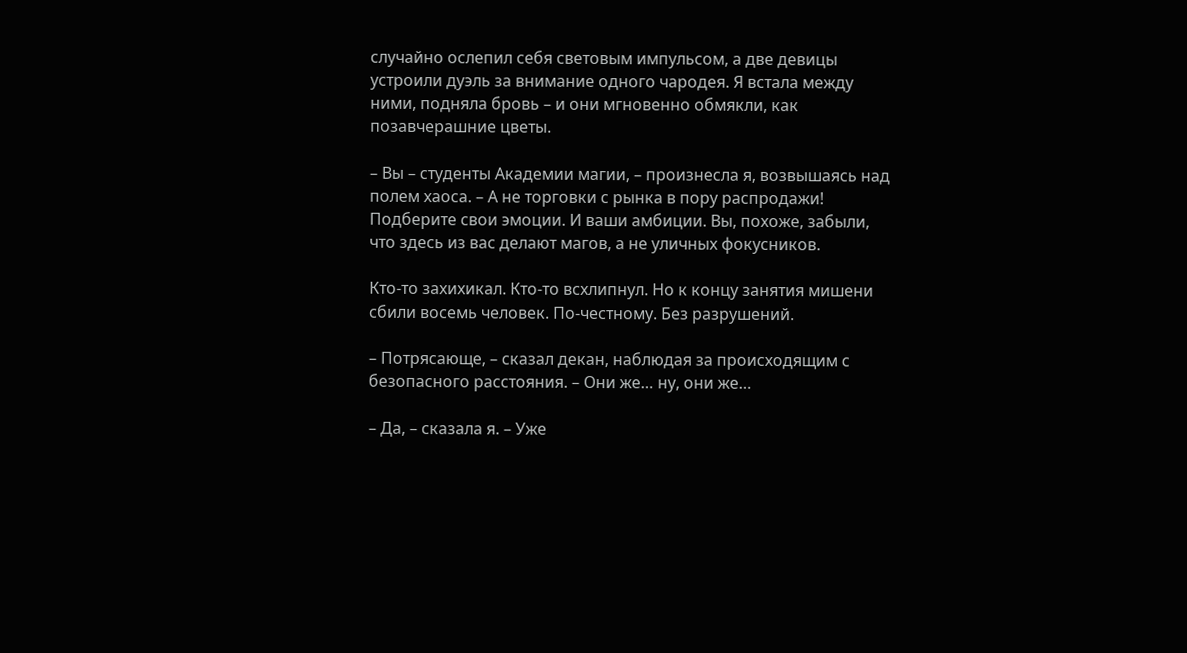случайно ослепил себя световым импульсом, а две девицы устроили дуэль за внимание одного чародея. Я встала между ними, подняла бровь – и они мгновенно обмякли, как позавчерашние цветы.

– Вы – студенты Академии магии, – произнесла я, возвышаясь над полем хаоса. – А не торговки с рынка в пору распродажи! Подберите свои эмоции. И ваши амбиции. Вы, похоже, забыли, что здесь из вас делают магов, а не уличных фокусников.

Кто-то захихикал. Кто-то всхлипнул. Но к концу занятия мишени сбили восемь человек. По-честному. Без разрушений.

– Потрясающе, – сказал декан, наблюдая за происходящим с безопасного расстояния. – Они же… ну, они же…

– Да, – сказала я. – Уже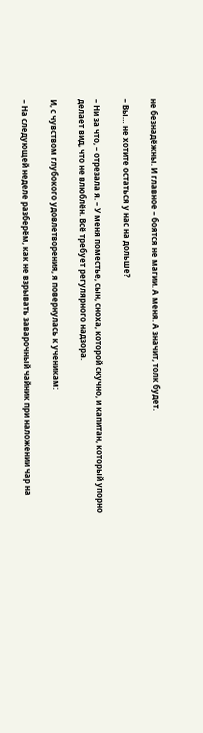не безнадёжны. И главное – боятся не магии. А меня. А значит, толк будет.

– Вы… не хотите остаться у нас на дольше?

– Ни за что, – отрезала я. – У меня поместье, сын, сноха, которой скучно, и капитан, который упорно делает вид, что не влюблён. Всё требует регулярного надзора.

И, с чувством глубокого удовлетворения, я повернулась к ученикам:

– На следующей неделе разберём, как не взрывать заварочный чайник при наложении чар на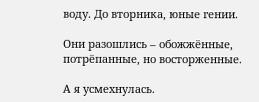воду. До вторника, юные гении.

Они разошлись – обожжённые, потрёпанные, но восторженные.

А я усмехнулась.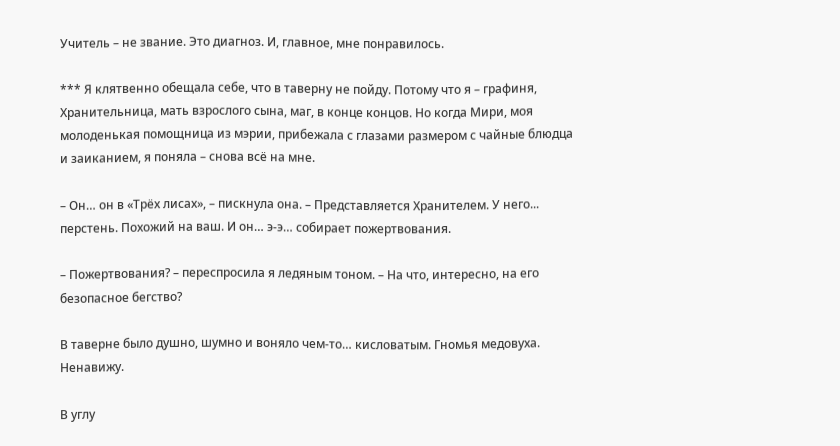Учитель – не звание. Это диагноз. И, главное, мне понравилось.

*** Я клятвенно обещала себе, что в таверну не пойду. Потому что я – графиня, Хранительница, мать взрослого сына, маг, в конце концов. Но когда Мири, моя молоденькая помощница из мэрии, прибежала с глазами размером с чайные блюдца и заиканием, я поняла – снова всё на мне.

– Он… он в «Трёх лисах», – пискнула она. – Представляется Хранителем. У него... перстень. Похожий на ваш. И он… э-э… собирает пожертвования.

– Пожертвования? – переспросила я ледяным тоном. – На что, интересно, на его безопасное бегство?

В таверне было душно, шумно и воняло чем-то… кисловатым. Гномья медовуха. Ненавижу.

В углу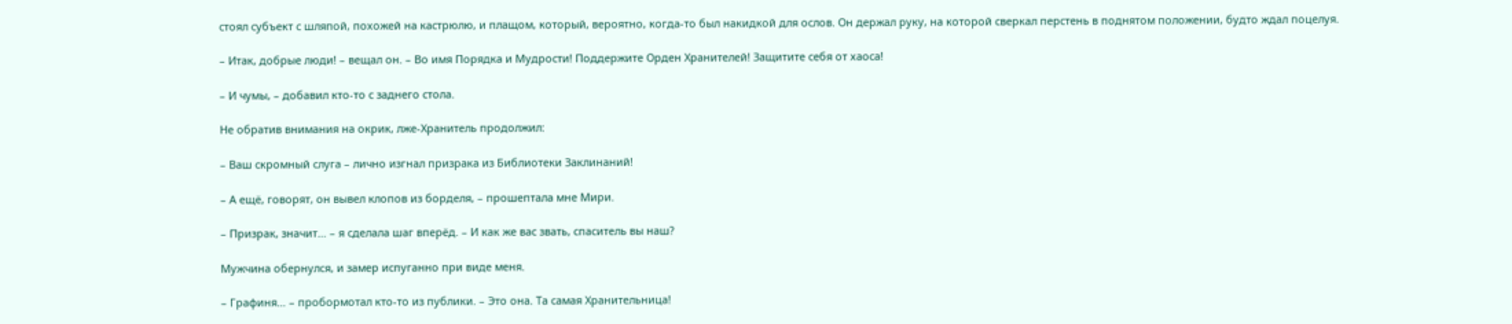стоял субъект с шляпой, похожей на кастрюлю, и плащом, который, вероятно, когда-то был накидкой для ослов. Он держал руку, на которой сверкал перстень в поднятом положении, будто ждал поцелуя.

– Итак, добрые люди! – вещал он. – Во имя Порядка и Мудрости! Поддержите Орден Хранителей! Защитите себя от хаоса!

– И чумы, – добавил кто-то с заднего стола.

Не обратив внимания на окрик, лже-Хранитель продолжил:

– Ваш скромный слуга – лично изгнал призрака из Библиотеки Заклинаний!

– А ещё, говорят, он вывел клопов из борделя, – прошептала мне Мири.

– Призрак, значит… – я сделала шаг вперёд. – И как же вас звать, спаситель вы наш?

Мужчина обернулся, и замер испуганно при виде меня.

– Графиня… – пробормотал кто-то из публики. – Это она. Та самая Хранительница!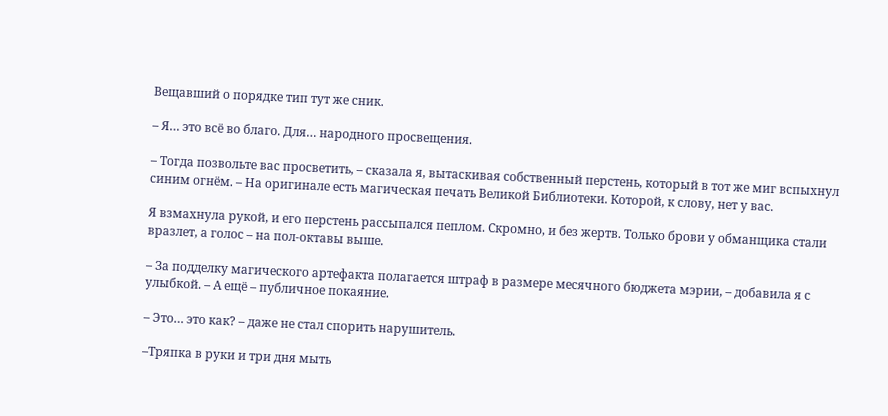Вещавший о порядке тип тут же сник.

– Я… это всё во благо. Для… народного просвещения.

– Тогда позвольте вас просветить, – сказала я, вытаскивая собственный перстень, который в тот же миг вспыхнул синим огнём. – На оригинале есть магическая печать Великой Библиотеки. Которой, к слову, нет у вас.

Я взмахнула рукой, и его перстень рассыпался пеплом. Скромно, и без жертв. Только брови у обманщика стали вразлет, а голос – на пол-октавы выше.

– За подделку магического артефакта полагается штраф в размере месячного бюджета мэрии, – добавила я с улыбкой. – А ещё – публичное покаяние.

– Это… это как? – даже не стал спорить нарушитель.

–Тряпка в руки и три дня мыть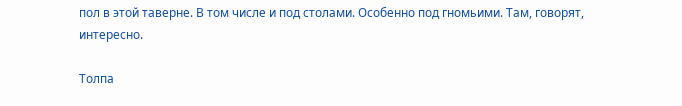пол в этой таверне. В том числе и под столами. Особенно под гномьими. Там, говорят, интересно.

Толпа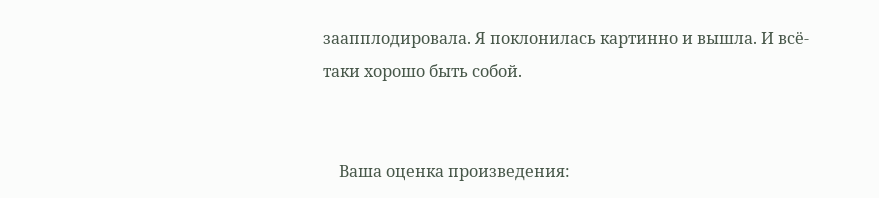заапплодировала. Я поклонилась картинно и вышла. И всё-таки хорошо быть собой.


    Ваша оценка произведения: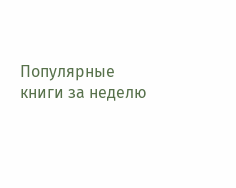Популярные книги за неделю